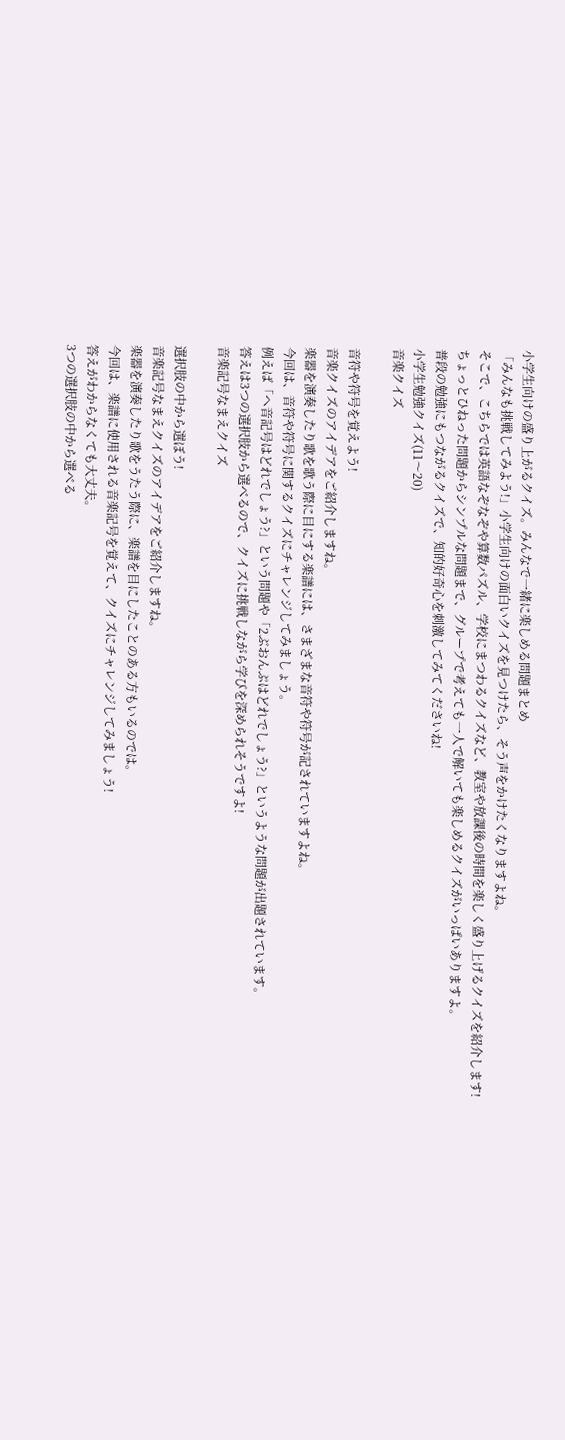小学生向けの盛り上がるクイズ。みんなで一緒に楽しめる問題まとめ
「みんなも挑戦してみよう!」小学生向けの面白いクイズを見つけたら、そう声をかけたくなりますよね。
そこで、こちらでは英語なぞなぞや算数パズル、学校にまつわるクイズなど、教室や放課後の時間を楽しく盛り上げるクイズを紹介します!
ちょっとひねった問題からシンプルな問題まで、グループで考えても一人で解いても楽しめるクイズがいっぱいありますよ。
普段の勉強にもつながるクイズで、知的好奇心を刺激してみてくださいね!
小学生勉強クイズ(11〜20)
音楽クイズ

音符や符号を覚えよう!
音楽クイズのアイデアをご紹介しますね。
楽器を演奏したり歌を歌う際に目にする楽譜には、さまざまな音符や符号が記されていますよね。
今回は、音符や符号に関するクイズにチャレンジしてみましょう。
例えば「ヘ音記号はどれでしょう?」という問題や「2ぶおんぷはどれでしょう?」というような問題が出題されています。
答えは3つの選択肢から選べるので、クイズに挑戦しながら学びを深められそうですよ!
音楽記号なまえクイズ

選択肢の中から選ぼう!
音楽記号なまえクイズのアイデアをご紹介しますね。
楽器を演奏したり歌をうたう際に、楽譜を目にしたことのある方もいるのでは。
今回は、楽譜に使用される音楽記号を覚えて、クイズにチャレンジしてみましょう!
答えがわからなくても大丈夫。
3つの選択肢の中から選べる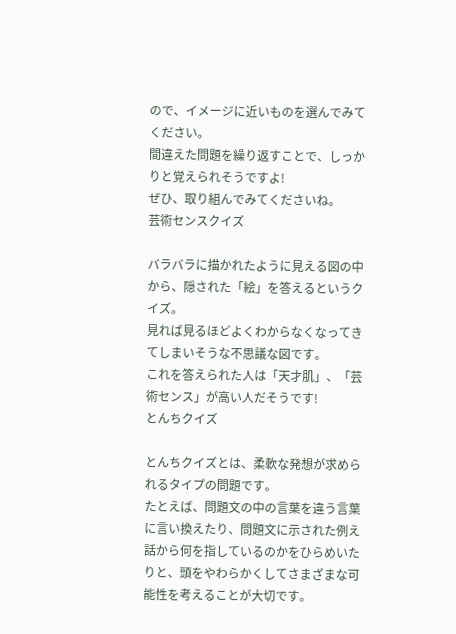ので、イメージに近いものを選んでみてください。
間違えた問題を繰り返すことで、しっかりと覚えられそうですよ!
ぜひ、取り組んでみてくださいね。
芸術センスクイズ

バラバラに描かれたように見える図の中から、隠された「絵」を答えるというクイズ。
見れば見るほどよくわからなくなってきてしまいそうな不思議な図です。
これを答えられた人は「天才肌」、「芸術センス」が高い人だそうです!
とんちクイズ

とんちクイズとは、柔軟な発想が求められるタイプの問題です。
たとえば、問題文の中の言葉を違う言葉に言い換えたり、問題文に示された例え話から何を指しているのかをひらめいたりと、頭をやわらかくしてさまざまな可能性を考えることが大切です。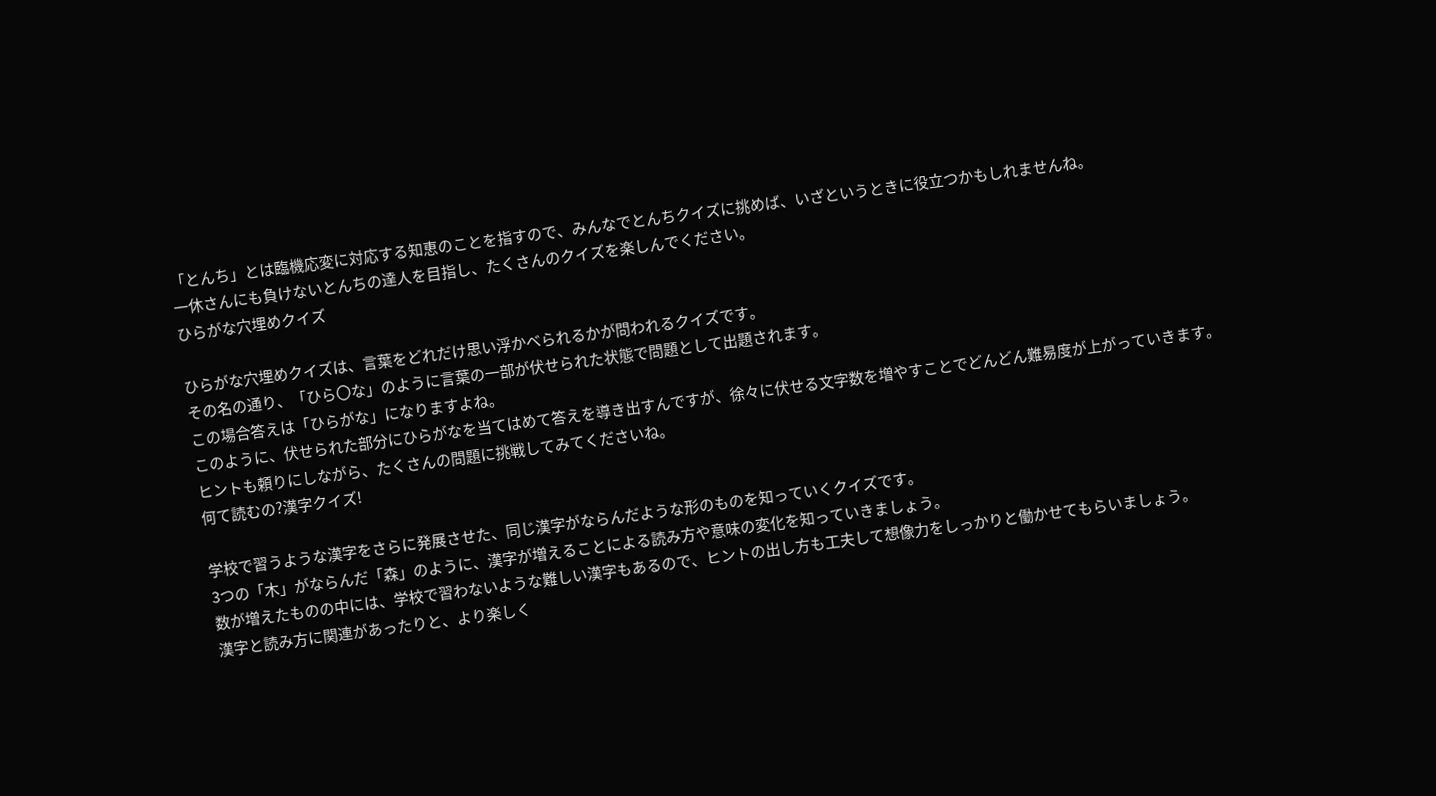「とんち」とは臨機応変に対応する知恵のことを指すので、みんなでとんちクイズに挑めば、いざというときに役立つかもしれませんね。
一休さんにも負けないとんちの達人を目指し、たくさんのクイズを楽しんでください。
ひらがな穴埋めクイズ

ひらがな穴埋めクイズは、言葉をどれだけ思い浮かべられるかが問われるクイズです。
その名の通り、「ひら〇な」のように言葉の一部が伏せられた状態で問題として出題されます。
この場合答えは「ひらがな」になりますよね。
このように、伏せられた部分にひらがなを当てはめて答えを導き出すんですが、徐々に伏せる文字数を増やすことでどんどん難易度が上がっていきます。
ヒントも頼りにしながら、たくさんの問題に挑戦してみてくださいね。
何て読むの?漢字クイズ!

学校で習うような漢字をさらに発展させた、同じ漢字がならんだような形のものを知っていくクイズです。
3つの「木」がならんだ「森」のように、漢字が増えることによる読み方や意味の変化を知っていきましょう。
数が増えたものの中には、学校で習わないような難しい漢字もあるので、ヒントの出し方も工夫して想像力をしっかりと働かせてもらいましょう。
漢字と読み方に関連があったりと、より楽しく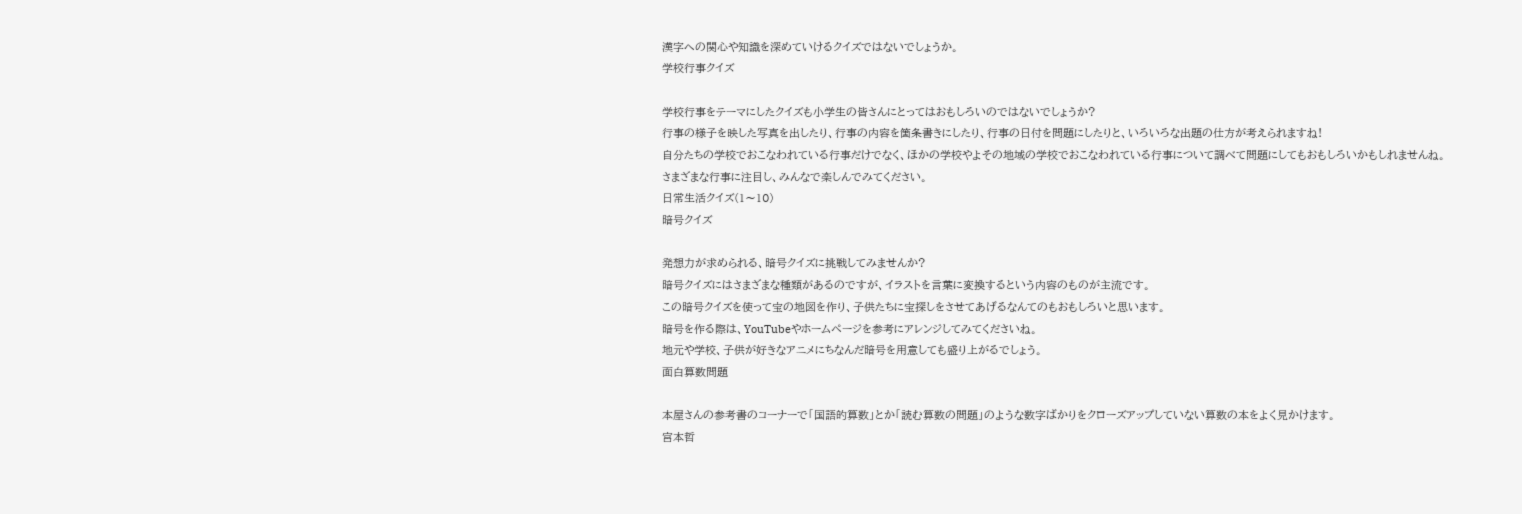漢字への関心や知識を深めていけるクイズではないでしょうか。
学校行事クイズ

学校行事をテーマにしたクイズも小学生の皆さんにとってはおもしろいのではないでしょうか?
行事の様子を映した写真を出したり、行事の内容を箇条書きにしたり、行事の日付を問題にしたりと、いろいろな出題の仕方が考えられますね!
自分たちの学校でおこなわれている行事だけでなく、ほかの学校やよその地域の学校でおこなわれている行事について調べて問題にしてもおもしろいかもしれませんね。
さまざまな行事に注目し、みんなで楽しんでみてください。
日常生活クイズ(1〜10)
暗号クイズ

発想力が求められる、暗号クイズに挑戦してみませんか?
暗号クイズにはさまざまな種類があるのですが、イラストを言葉に変換するという内容のものが主流です。
この暗号クイズを使って宝の地図を作り、子供たちに宝探しをさせてあげるなんてのもおもしろいと思います。
暗号を作る際は、YouTubeやホームページを参考にアレンジしてみてくださいね。
地元や学校、子供が好きなアニメにちなんだ暗号を用意しても盛り上がるでしょう。
面白算数問題

本屋さんの参考書のコーナーで「国語的算数」とか「読む算数の問題」のような数字ばかりをクローズアップしていない算数の本をよく見かけます。
宮本哲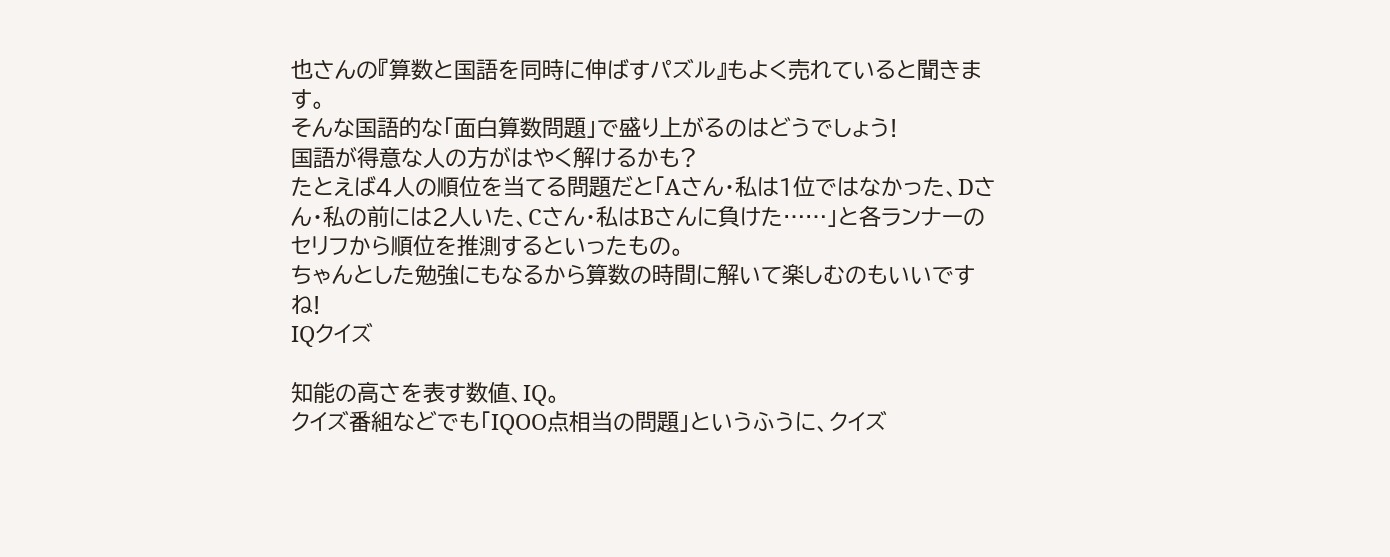也さんの『算数と国語を同時に伸ばすパズル』もよく売れていると聞きます。
そんな国語的な「面白算数問題」で盛り上がるのはどうでしょう!
国語が得意な人の方がはやく解けるかも?
たとえば4人の順位を当てる問題だと「Aさん・私は1位ではなかった、Dさん・私の前には2人いた、Cさん・私はBさんに負けた……」と各ランナーのセリフから順位を推測するといったもの。
ちゃんとした勉強にもなるから算数の時間に解いて楽しむのもいいですね!
IQクイズ

知能の高さを表す数値、IQ。
クイズ番組などでも「IQOO点相当の問題」というふうに、クイズ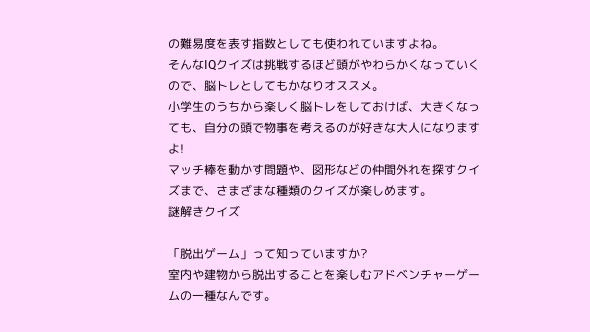の難易度を表す指数としても使われていますよね。
そんなIQクイズは挑戦するほど頭がやわらかくなっていくので、脳トレとしてもかなりオススメ。
小学生のうちから楽しく脳トレをしておけば、大きくなっても、自分の頭で物事を考えるのが好きな大人になりますよ!
マッチ棒を動かす問題や、図形などの仲間外れを探すクイズまで、さまざまな種類のクイズが楽しめます。
謎解きクイズ

「脱出ゲーム」って知っていますか?
室内や建物から脱出することを楽しむアドベンチャーゲームの一種なんです。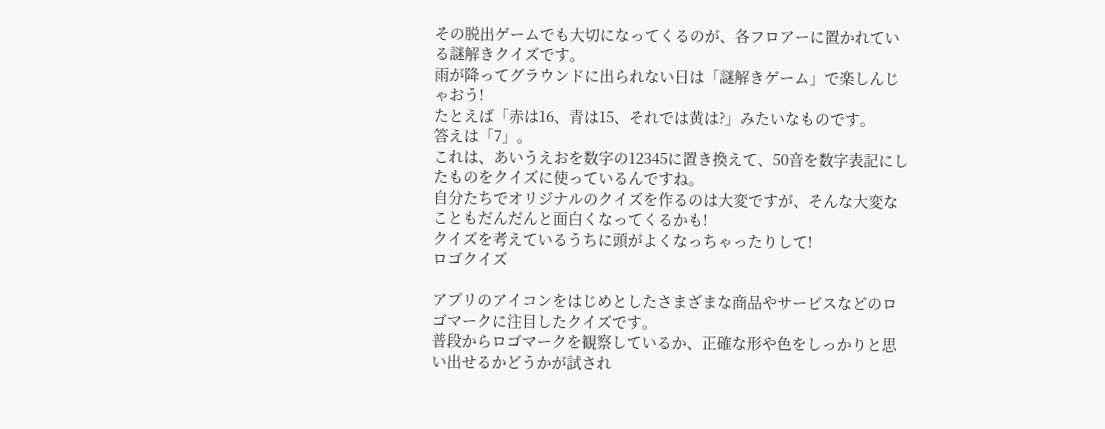その脱出ゲームでも大切になってくるのが、各フロアーに置かれている謎解きクイズです。
雨が降ってグラウンドに出られない日は「謎解きゲーム」で楽しんじゃおう!
たとえば「赤は16、青は15、それでは黄は?」みたいなものです。
答えは「7」。
これは、あいうえおを数字の12345に置き換えて、50音を数字表記にしたものをクイズに使っているんですね。
自分たちでオリジナルのクイズを作るのは大変ですが、そんな大変なこともだんだんと面白くなってくるかも!
クイズを考えているうちに頭がよくなっちゃったりして!
ロゴクイズ

アプリのアイコンをはじめとしたさまざまな商品やサービスなどのロゴマークに注目したクイズです。
普段からロゴマークを観察しているか、正確な形や色をしっかりと思い出せるかどうかが試され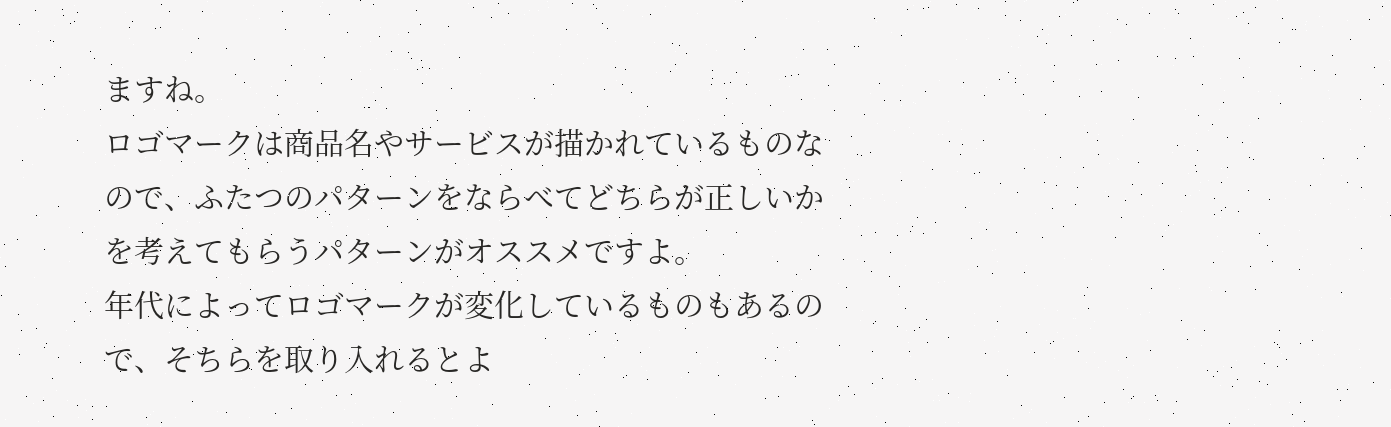ますね。
ロゴマークは商品名やサービスが描かれているものなので、ふたつのパターンをならべてどちらが正しいかを考えてもらうパターンがオススメですよ。
年代によってロゴマークが変化しているものもあるので、そちらを取り入れるとよ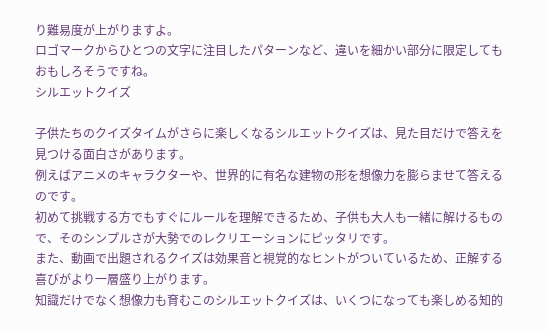り難易度が上がりますよ。
ロゴマークからひとつの文字に注目したパターンなど、違いを細かい部分に限定してもおもしろそうですね。
シルエットクイズ

子供たちのクイズタイムがさらに楽しくなるシルエットクイズは、見た目だけで答えを見つける面白さがあります。
例えばアニメのキャラクターや、世界的に有名な建物の形を想像力を膨らませて答えるのです。
初めて挑戦する方でもすぐにルールを理解できるため、子供も大人も一緒に解けるもので、そのシンプルさが大勢でのレクリエーションにピッタリです。
また、動画で出題されるクイズは効果音と視覚的なヒントがついているため、正解する喜びがより一層盛り上がります。
知識だけでなく想像力も育むこのシルエットクイズは、いくつになっても楽しめる知的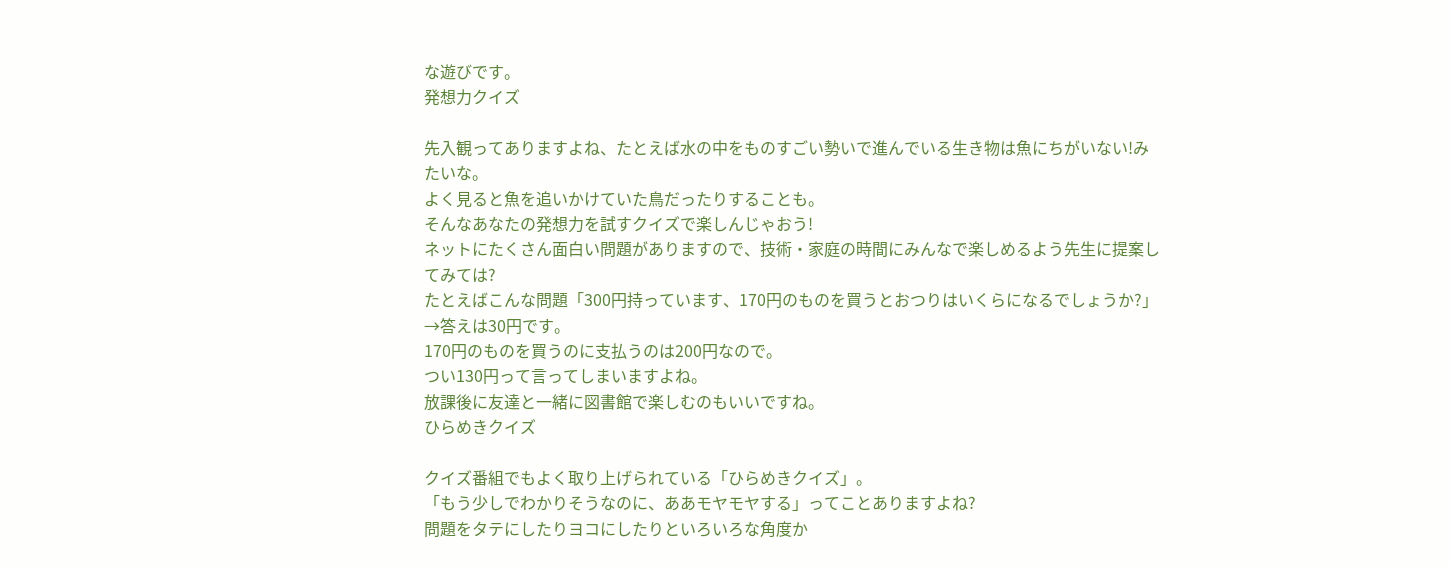な遊びです。
発想力クイズ

先入観ってありますよね、たとえば水の中をものすごい勢いで進んでいる生き物は魚にちがいない!みたいな。
よく見ると魚を追いかけていた鳥だったりすることも。
そんなあなたの発想力を試すクイズで楽しんじゃおう!
ネットにたくさん面白い問題がありますので、技術・家庭の時間にみんなで楽しめるよう先生に提案してみては?
たとえばこんな問題「300円持っています、170円のものを買うとおつりはいくらになるでしょうか?」→答えは30円です。
170円のものを買うのに支払うのは200円なので。
つい130円って言ってしまいますよね。
放課後に友達と一緒に図書館で楽しむのもいいですね。
ひらめきクイズ

クイズ番組でもよく取り上げられている「ひらめきクイズ」。
「もう少しでわかりそうなのに、ああモヤモヤする」ってことありますよね?
問題をタテにしたりヨコにしたりといろいろな角度か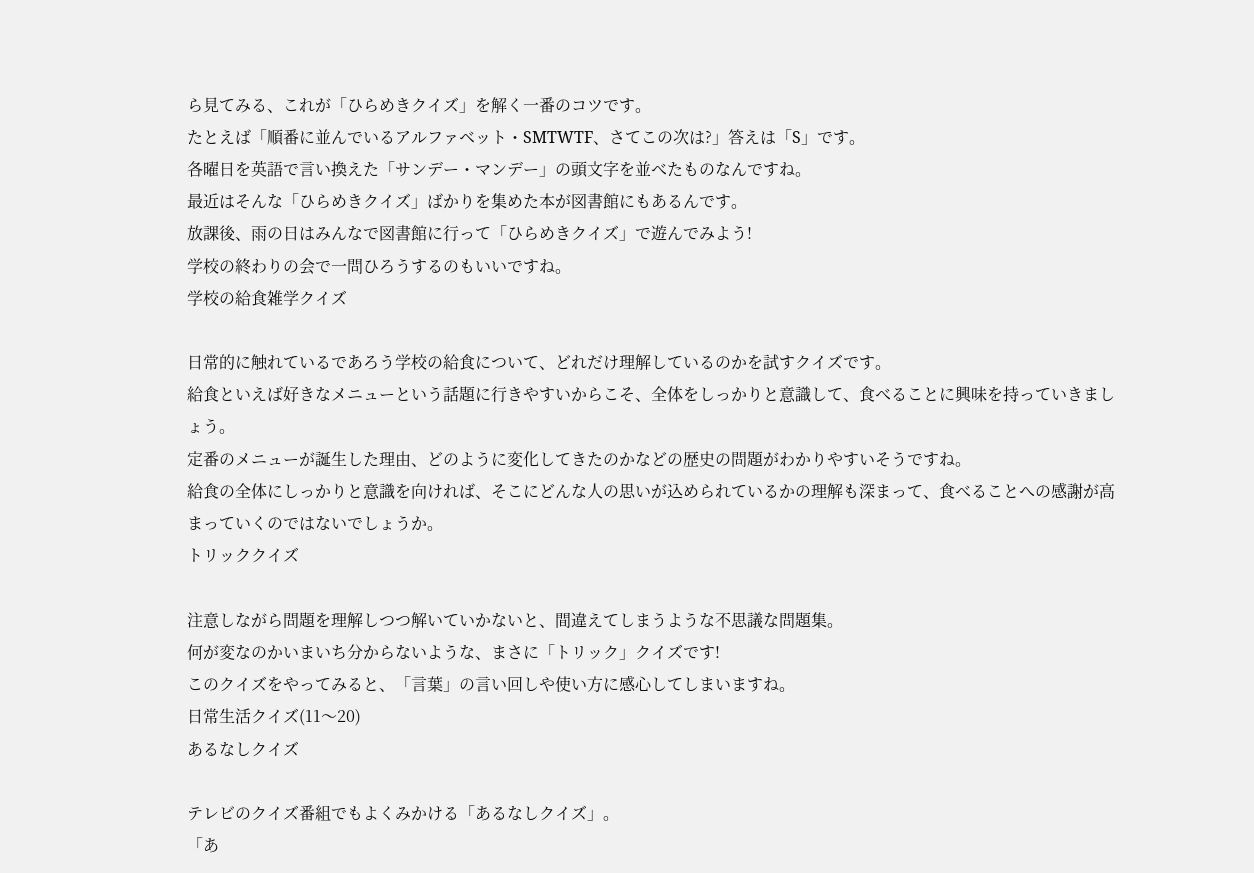ら見てみる、これが「ひらめきクイズ」を解く一番のコツです。
たとえば「順番に並んでいるアルファベット・SMTWTF、さてこの次は?」答えは「S」です。
各曜日を英語で言い換えた「サンデー・マンデー」の頭文字を並べたものなんですね。
最近はそんな「ひらめきクイズ」ばかりを集めた本が図書館にもあるんです。
放課後、雨の日はみんなで図書館に行って「ひらめきクイズ」で遊んでみよう!
学校の終わりの会で一問ひろうするのもいいですね。
学校の給食雑学クイズ

日常的に触れているであろう学校の給食について、どれだけ理解しているのかを試すクイズです。
給食といえば好きなメニューという話題に行きやすいからこそ、全体をしっかりと意識して、食べることに興味を持っていきましょう。
定番のメニューが誕生した理由、どのように変化してきたのかなどの歴史の問題がわかりやすいそうですね。
給食の全体にしっかりと意識を向ければ、そこにどんな人の思いが込められているかの理解も深まって、食べることへの感謝が高まっていくのではないでしょうか。
トリッククイズ

注意しながら問題を理解しつつ解いていかないと、間違えてしまうような不思議な問題集。
何が変なのかいまいち分からないような、まさに「トリック」クイズです!
このクイズをやってみると、「言葉」の言い回しや使い方に感心してしまいますね。
日常生活クイズ(11〜20)
あるなしクイズ

テレビのクイズ番組でもよくみかける「あるなしクイズ」。
「あ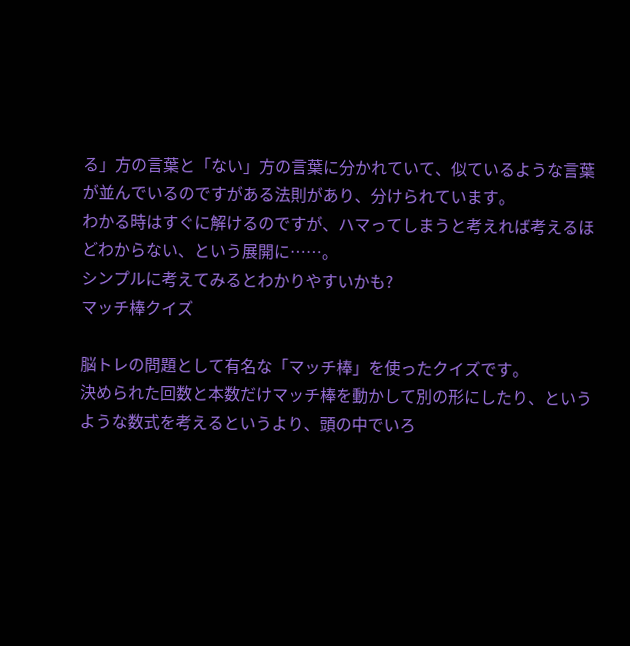る」方の言葉と「ない」方の言葉に分かれていて、似ているような言葉が並んでいるのですがある法則があり、分けられています。
わかる時はすぐに解けるのですが、ハマってしまうと考えれば考えるほどわからない、という展開に……。
シンプルに考えてみるとわかりやすいかも?
マッチ棒クイズ

脳トレの問題として有名な「マッチ棒」を使ったクイズです。
決められた回数と本数だけマッチ棒を動かして別の形にしたり、というような数式を考えるというより、頭の中でいろ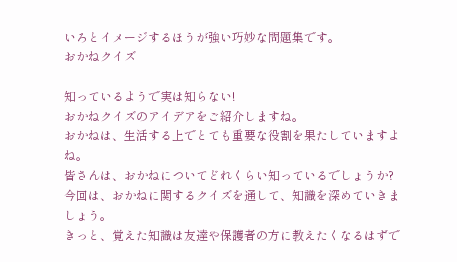いろとイメージするほうが強い巧妙な問題集です。
おかねクイズ

知っているようで実は知らない!
おかねクイズのアイデアをご紹介しますね。
おかねは、生活する上でとても重要な役割を果たしていますよね。
皆さんは、おかねについてどれくらい知っているでしょうか?
今回は、おかねに関するクイズを通して、知識を深めていきましょう。
きっと、覚えた知識は友達や保護者の方に教えたくなるはずで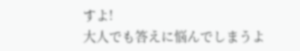すよ!
大人でも答えに悩んでしまうよ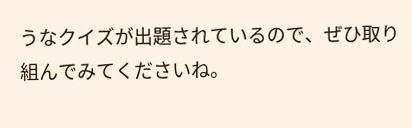うなクイズが出題されているので、ぜひ取り組んでみてくださいね。